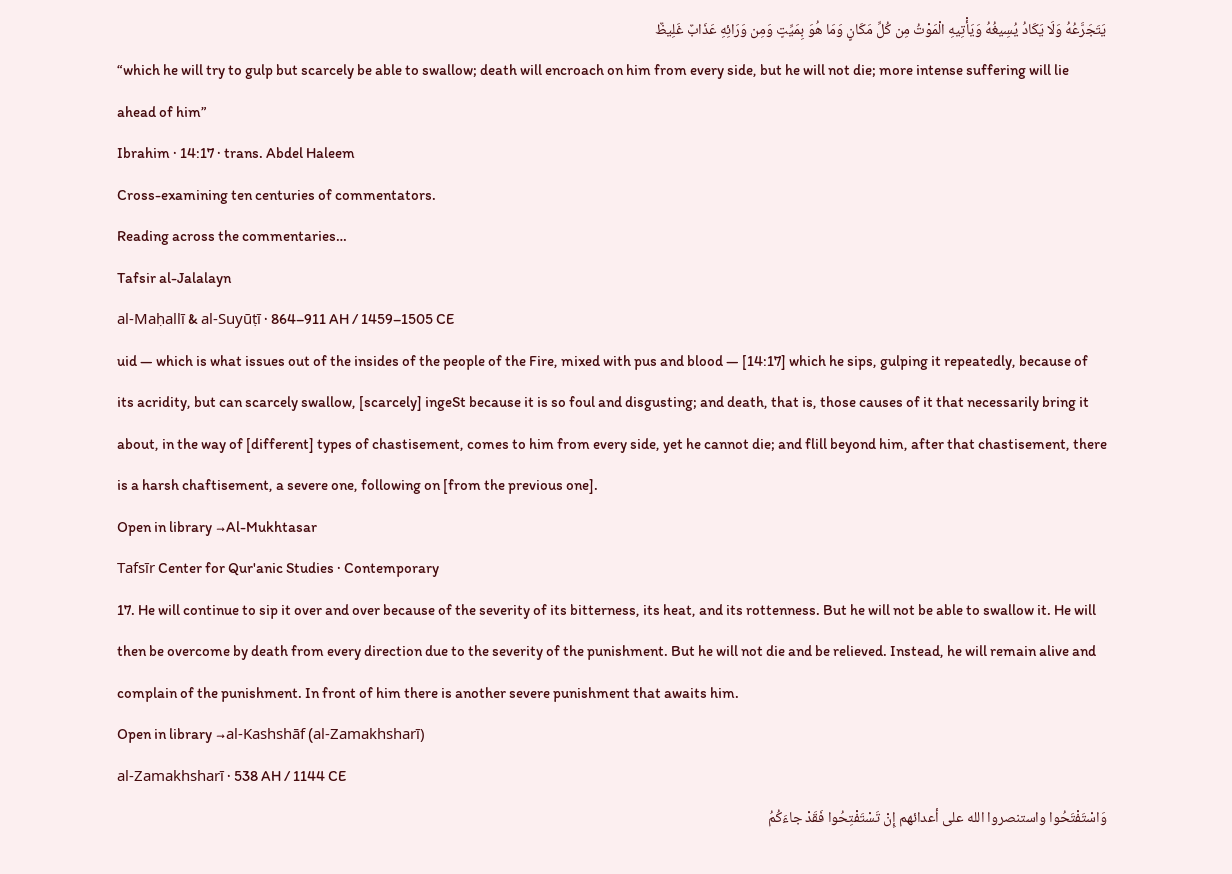يَتَجَرَّعُهُ وَلَا يَكَادُ يُسِيغُهُ وَيَأْتِيهِ الْمَوْتُ مِن كُلِّ مَكَانٍ وَمَا هُوَ بِمَيِّتٍ وَمِن وَرَائِهِ عَذَابٌ غَلِيظٌ
“which he will try to gulp but scarcely be able to swallow; death will encroach on him from every side, but he will not die; more intense suffering will lie ahead of him”
Ibrahim · 14:17 · trans. Abdel Haleem
Cross-examining ten centuries of commentators.
Reading across the commentaries…
Tafsir al-Jalalayn
al-Maḥallī & al-Suyūṭī · 864–911 AH / 1459–1505 CE
uid — which is what issues out of the insides of the people of the Fire, mixed with pus and blood — [14:17] which he sips, gulping it repeatedly, because of its acridity, but can scarcely swallow, [scarcely] ingeSt because it is so foul and disgusting; and death, that is, those causes of it that necessarily bring it about, in the way of [different] types of chastisement, comes to him from every side, yet he cannot die; and flill beyond him, after that chastisement, there is a harsh chaftisement, a severe one, following on [from the previous one].
Open in library →Al-Mukhtasar
Tafsīr Center for Qur'anic Studies · Contemporary
17. He will continue to sip it over and over because of the severity of its bitterness, its heat, and its rottenness. But he will not be able to swallow it. He will then be overcome by death from every direction due to the severity of the punishment. But he will not die and be relieved. Instead, he will remain alive and complain of the punishment. In front of him there is another severe punishment that awaits him.
Open in library →al-Kashshāf (al-Zamakhsharī)
al-Zamakhsharī · 538 AH / 1144 CE
وَاسْتَفْتَحُوا واستنصروا الله على أعدائهم إِنْ تَسْتَفْتِحُوا فَقَدْ جاءَكُمُ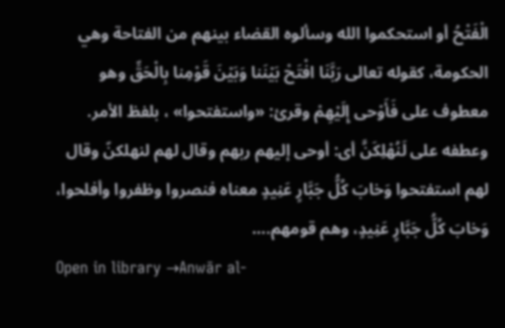الْفَتْحُ أو استحكموا الله وسألوه القضاء بينهم من الفتاحة وهي الحكومة، كقوله تعالى رَبَّنَا افْتَحْ بَيْنَنا وَبَيْنَ قَوْمِنا بِالْحَقِّ وهو معطوف على فَأَوْحى إِلَيْهِمْ وقرئ: «واستفتحوا» ، بلفظ الأمر. وعطفه على لَنُهْلِكَنَّ أى: أوحى إليهم ربهم وقال لهم لنهلكنّ وقال لهم استفتحوا وَخابَ كُلُّ جَبَّارٍ عَنِيدٍ معناه فنصروا وظفروا وأفلحوا، وَخابَ كُلُّ جَبَّارٍ عَنِيدٍ، وهم قومهم.…
Open in library →Anwār al-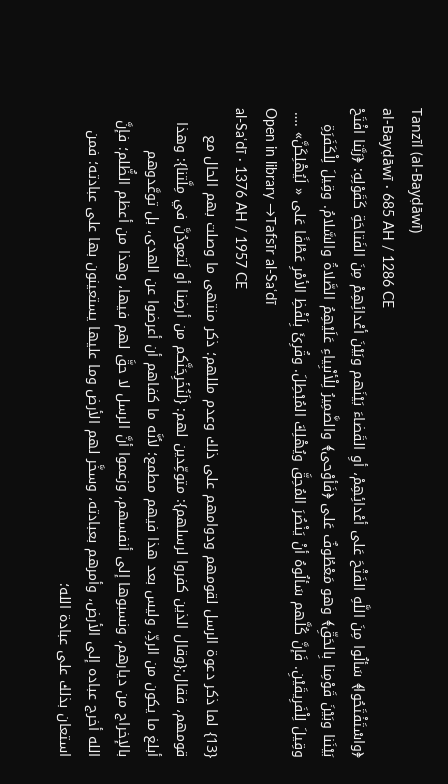Tanzīl (al-Bayḍāwī)
al-Bayḍāwī · 685 AH / 1286 CE
﴿واسْتَفْتَحُوا﴾ سَألُوا مِنَ اللَّهِ الفَتْحَ عَلى أعْدائِهِمْ، أوِ القَضاءَ بَيْنَهم وبَيْنَ أعْدائِهِمْ مِنَ الفَتاحَةِ كَقَوْلِهِ: ﴿رَبَّنا افْتَحْ بَيْنَنا وبَيْنَ قَوْمِنا بِالحَقِّ﴾ وهو مَعْطُوفٌ عَلى ﴿فَأوْحى﴾ والضَّمِيرُ لِلْأنْبِياءِ عَلَيْهِمُ الصَّلاةُ والسَّلامُ. وقِيلَ لِلْكَفَرَةِ وقِيلَ لِلْفَرِيقَيْنِ. فَإنَّ كُلَّهم سَألُوهُ أنْ يَنْصُرَ المُحِقَّ ويُهْلِكَ المُبْطِلَ. وقُرِئَ بِلَفْظِ الأمْرِ عَطْفًا عَلى « لَيُهْلِكَنَّ» .…
Open in library →Tafsīr al-Saʿdī
al-Saʿdī · 1376 AH / 1957 CE
{13} لما ذكر دعوة الرسل لقومهم ودوامهم على ذلك وعدم مللهم؛ ذكر منتهى ما وصلت بهم الحال مع قومهم، فقال:{وقال الذين كفروا لرسلهم}: متوعِّدين لهم: {لَنُخۡرِجَنَّكم من أرضِنا أو لَتعودُنَّ في مِلَّتنا}: وهذا أبلغ ما يكون من الردِّ، وليس بعد هذا فيهم مطمع؛ لأنَّه ما كفاهم أن أعرضوا عن الهدى، بل توعَّدوهم بالإخراج من ديارهم، ونسبوها إلى أنفسهم، وزعموا أنَّ الرسل لا حقَّ لهم فيها، وهذا من أعظم الظُّلم؛ فإنَّ الله أخرج عباده إلى الأرض، وأمرهم بعبادته، وسخَّر لهم الأرض وما عليها يستعينون بها على عبادته؛ فمن استعان بذلك على عبادة الله؛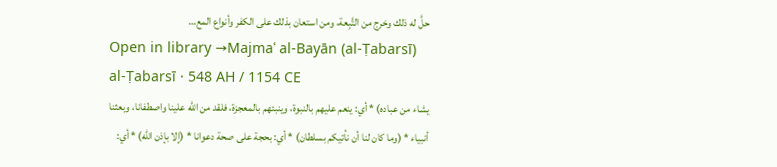حلَّ له ذلك وخرج من التَّبِعة، ومن استعان بذلك على الكفر وأنواع المع…
Open in library →Majmaʿ al-Bayān (al-Ṭabarsī)
al-Ṭabarsī · 548 AH / 1154 CE
يشاء من عباده) * أي: ينعم عليهم بالنبوة، وينبئهم بالمعجزة، فلقد من الله علينا واصطفانا، وبعثنا أنبياء * (وما كان لنا أن نأتيكم بسلطان) * أي: بحجة على صحة دعوانا * (إلا بإذن الله) * أي: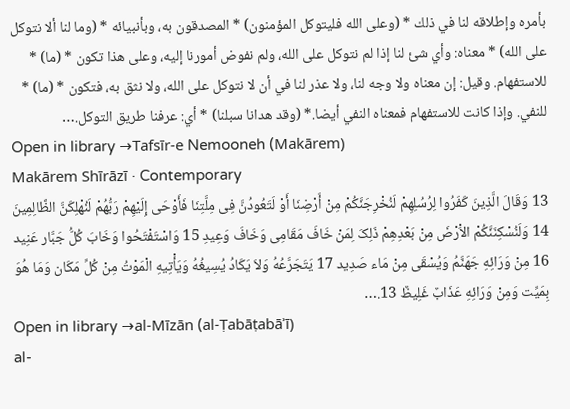بأمره وإطلاقه لنا في ذلك * (وعلى الله فليتوكل المؤمنون) * المصدقون به، وبأنبيائه * (وما لنا ألا نتوكل على الله) * معناه: وأي شئ لنا إذا لم نتوكل على الله، ولم نفوض أمورنا إليه، وعلى هذا تكون * (ما) * للاستفهام. وقيل: إن معناه ولا وجه لنا، ولا عذر لنا في أن لا نتوكل على الله، ولا نثق به، فتكون * (ما) * للنفي. وإذا كانت للاستفهام فمعناه النفي أيضا.* (وقد هدانا سبلنا) * أي: عرفنا طريق التوكل.…
Open in library →Tafsīr-e Nemooneh (Makārem)
Makārem Shīrāzī · Contemporary
13 وَقَالَ الَّذِینَ کَفَرُوا لِرُسُلِهِمْ لَنُخْرِجَنَّکُمْ مِنْ أَرْضِنَا أَوْ لَتَعُودُنَّ فِی مِلَّتِنَا فَأَوْحَى إِلَیْهِمْ رَبُّهُمْ لَنُهْلِکَنَّ الظَّالِمِینَ 14 وَلَنُسْکِنَنَّکُمْ الاَْرْضَ مِنْ بَعْدِهِمْ ذَلِکَ لِمَنْ خَافَ مَقَامِی وَخَافَ وَعِیدِ 15 وَاسْتَفْتَحُوا وَخَابَ کُلُّ جَبَّار عَنِید 16 مِنْ وَرَائِهِ جَهَنَّمُ وَیُسْقَى مِنْ مَاء صَدِید 17 یَتَجَرَّعُهُ وَلاَ یَکَادُ یُسِیغُهُ وَیَأْتِیهِ الْمَوْتُ مِنْ کُلِّ مَکَان وَمَا هُوَ بِمَیِّت وَمِنْ وَرَائِهِ عَذَابٌ غَلِیظٌ 13.…
Open in library →al-Mīzān (al-Ṭabāṭabāʾī)
al-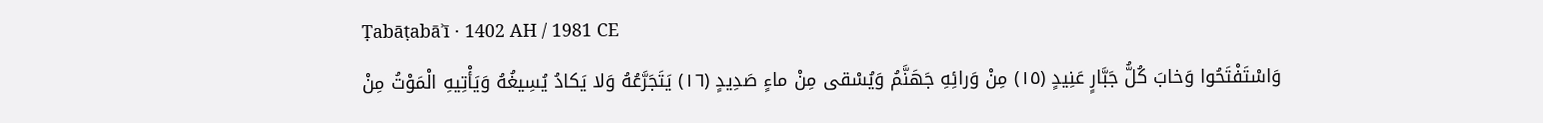Ṭabāṭabāʾī · 1402 AH / 1981 CE
وَاسْتَفْتَحُوا وَخابَ كُلُّ جَبَّارٍ عَنِيدٍ (١٥) مِنْ وَرائِهِ جَهَنَّمُ وَيُسْقى مِنْ ماءٍ صَدِيدٍ (١٦) يَتَجَرَّعُهُ وَلا يَكادُ يُسِيغُهُ وَيَأْتِيهِ الْمَوْتُ مِنْ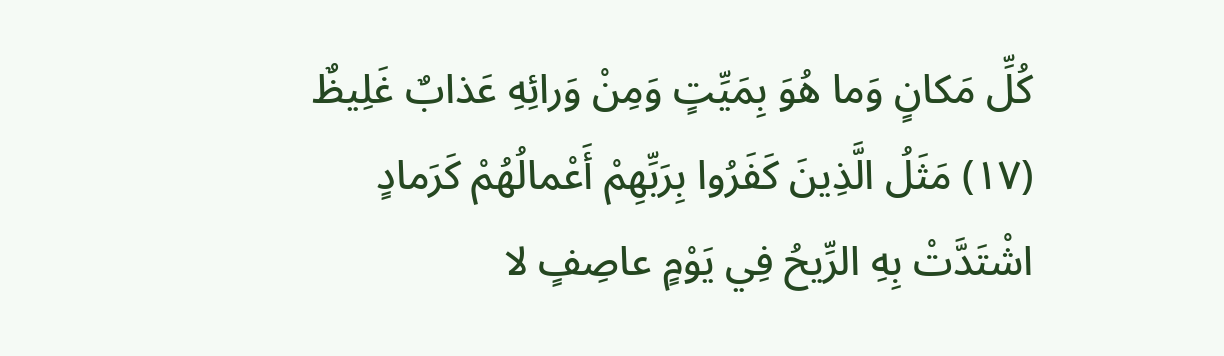كُلِّ مَكانٍ وَما هُوَ بِمَيِّتٍ وَمِنْ وَرائِهِ عَذابٌ غَلِيظٌ (١٧) مَثَلُ الَّذِينَ كَفَرُوا بِرَبِّهِمْ أَعْمالُهُمْ كَرَمادٍ اشْتَدَّتْ بِهِ الرِّيحُ فِي يَوْمٍ عاصِفٍ لا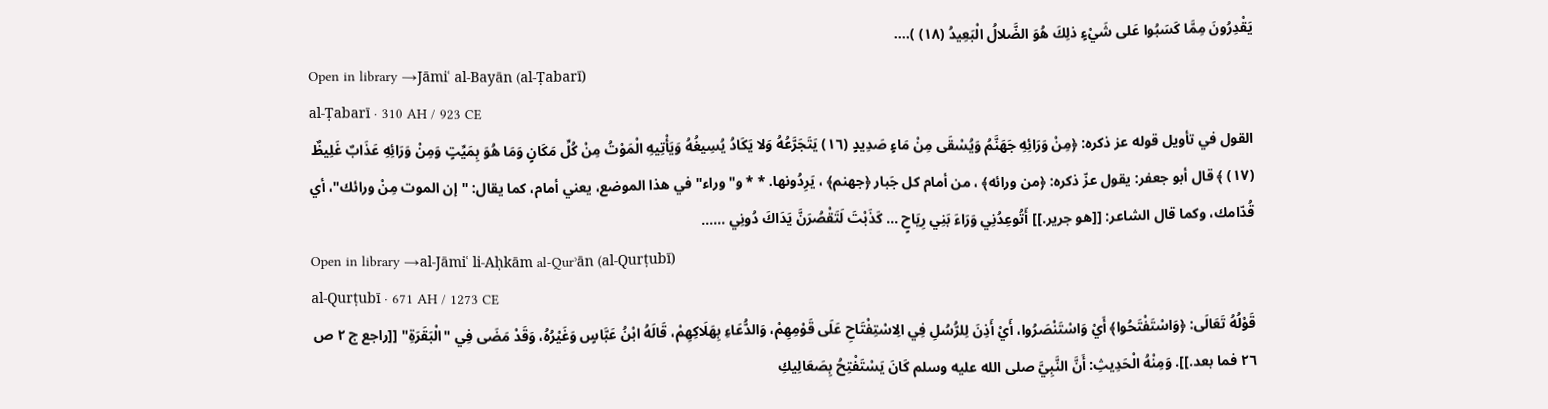يَقْدِرُونَ مِمَّا كَسَبُوا عَلى شَيْءٍ ذلِكَ هُوَ الضَّلالُ الْبَعِيدُ (١٨) ).…
Open in library →Jāmiʿ al-Bayān (al-Ṭabarī)
al-Ṭabarī · 310 AH / 923 CE
القول في تأويل قوله عز ذكره: ﴿مِنْ وَرَائِهِ جَهَنَّمُ وَيُسْقَى مِنْ مَاءٍ صَدِيدٍ (١٦) يَتَجَرَّعُهُ وَلا يَكَادُ يُسِيغُهُ وَيَأْتِيهِ الْمَوْتُ مِنْ كُلِّ مَكَانٍ وَمَا هُوَ بِمَيِّتٍ وَمِنْ وَرَائِهِ عَذَابٌ غَلِيظٌ (١٧) ﴾ قال أبو جعفر: يقول عزّ ذكره: ﴿من ورائه﴾ ، من أمام كل جَبار ﴿جهنم﴾ ، يَرِدُونها. * * و"وراء" في هذا الموضع، يعني أمام، كما يقال: "إن الموت مِنْ ورائك"، أي قُدّامك، وكما قال الشاعر: [[هو جرير.]] أَتُوعِدُنِي وَرَاءَ بَنِي رِيَاحٍ ... كَذَبْتَ لَتَقْصُرَنَّ يَدَاكَ دُونِي ...…
Open in library →al-Jāmiʿ li-Aḥkām al-Qurʾān (al-Qurṭubī)
al-Qurṭubī · 671 AH / 1273 CE
قَوْلُهُ تَعَالَى: ﴿وَاسْتَفْتَحُوا﴾ أَيْ وَاسْتَنْصَرُوا، أَيْ أَذِنَ لِلرُّسُلِ فِي الِاسْتِفْتَاحِ عَلَى قَوْمِهِمْ، وَالدُّعَاءِ بِهَلَاكِهِمْ، قَالَهُ ابْنُ عَبَّاسٍ وَغَيْرُهُ، وَقَدْ مَضَى فِي "الْبَقَرَةِ" [[راجع ج ٢ ص ٢٦ فما بعد.]]. وَمِنْهُ الْحَدِيثِ: أَنَّ النَّبِيَّ صلى الله عليه وسلم كَانَ يَسْتَفْتِحُ بِصَعَالِيكِ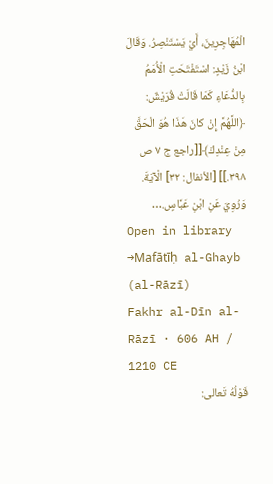الْمُهَاجِرِينَ، أَيْ يَسْتَنْصِرُ. وَقَالَ ابْنُ زَيْدٍ: اسْتَفْتَحَتِ الْأُمَمُ بِالدُّعَاءِ كَمَا قَالَتْ قُرَيْشٌ: ﴿اللَّهُمَّ إِنْ كانَ هَذَا هُوَ الْحَقَّ مِنْ عِنْدِكَ﴾[[راجع ج ٧ ص ٣٩٨.]] [الأنفال: ٣٢] الْآيَةَ. وَرُوِيَ عَنِ ابْنِ عَبَّاسٍ.…
Open in library →Mafātīḥ al-Ghayb (al-Rāzī)
Fakhr al-Dīn al-Rāzī · 606 AH / 1210 CE
قَوْلُهُ تَعالى: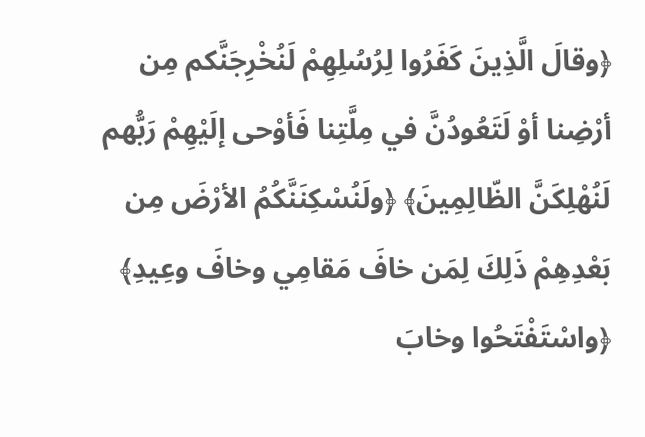﴿وقالَ الَّذِينَ كَفَرُوا لِرُسُلِهِمْ لَنُخْرِجَنَّكم مِن أرْضِنا أوْ لَتَعُودُنَّ في مِلَّتِنا فَأوْحى إلَيْهِمْ رَبُّهم لَنُهْلِكَنَّ الظّالِمِينَ﴾ ﴿ولَنُسْكِنَنَّكُمُ الأرْضَ مِن بَعْدِهِمْ ذَلِكَ لِمَن خافَ مَقامِي وخافَ وعِيدِ﴾ ﴿واسْتَفْتَحُوا وخابَ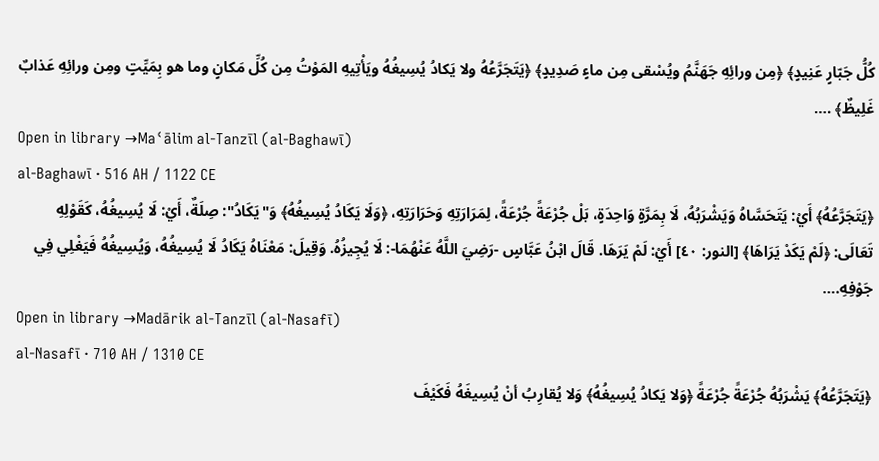كُلُّ جَبّارٍ عَنِيدٍ﴾ ﴿مِن ورائِهِ جَهَنَّمُ ويُسْقى مِن ماءٍ صَدِيدٍ﴾ ﴿يَتَجَرَّعُهُ ولا يَكادُ يُسِيغُهُ ويَأْتِيهِ المَوْتُ مِن كُلِّ مَكانٍ وما هو بِمَيِّتٍ ومِن ورائِهِ عَذابٌ غَلِيظٌ﴾ .…
Open in library →Maʿālim al-Tanzīl (al-Baghawī)
al-Baghawī · 516 AH / 1122 CE
﴿يَتَجَرَّعُهُ﴾ أَيْ: يَتَحَسَّاهُ وَيَشْرَبُهُ، لَا بِمَرَّةٍ وَاحِدَةٍ، بَلْ جُرْعَةً جُرْعَةً، لِمَرَارَتِهِ وَحَرَارَتِهِ، ﴿وَلَا يَكَادُ يُسِيغُهُ﴾ وَ"يَكَادُ": صِلَةٌ، أَيْ: لَا يُسِيغُهُ، كَقَوْلِهِ تَعَالَى: ﴿لَمْ يَكَدْ يَرَاهَا﴾ [النور: ٤٠] أَيْ: لَمْ يَرَهَا. قَالَ ابْنُ عَبَّاسٍ -رَضِيَ اللَّهُ عَنْهُمَا-: لَا يُجِيزُهُ. وَقِيلَ: مَعْنَاهُ يَكَادُ لَا يُسِيغُهُ، وَيُسِيغُهُ فَيَغْلِي فِي جَوْفِهِ.…
Open in library →Madārik al-Tanzīl (al-Nasafī)
al-Nasafī · 710 AH / 1310 CE
﴿يَتَجَرَّعُهُ﴾ يَشْرَبُهُ جُرْعَةً جُرْعَةً ﴿وَلا يَكادُ يُسِيغُهُ﴾ وَلا يُقارِبُ أنْ يُسِيغَهُ فَكَيْفَ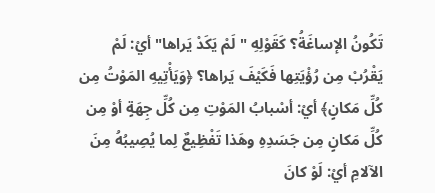تَكُونُ الإساغَةُ؟ كَقَوْلِهِ "لَمْ يَكَدْ يَراها" أيْ: لَمْ يَقْرُبْ مِن رُؤْيَتِها فَكَيْفَ يَراها؟ ﴿وَيَأْتِيهِ المَوْتُ مِن كُلِّ مَكانٍ﴾ أيْ: أسْبابُ المَوْتِ مِن كُلِّ جِهَةٍ أوْ مِن كُلِّ مَكانٍ مِن جَسَدِهِ وهَذا تَفْظِيعٌ لِما يُصِيبُهُ مِنَ الآلامِ أيْ: لَوْ كانَ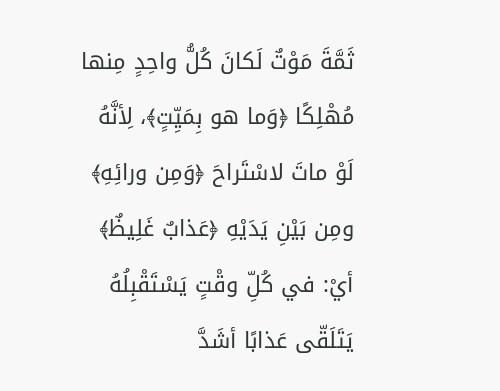ثَمَّةَ مَوْتٌ لَكانَ كُلُّ واحِدٍ مِنها مُهْلِكًا ﴿وَما هو بِمَيِّتٍ﴾، لِأنَّهُ لَوْ ماتَ لاسْتَراحَ ﴿وَمِن ورائِهِ﴾ ومِن بَيْنِ يَدَيْهِ ﴿عَذابٌ غَلِيظٌ﴾ أيْ: في كُلِّ وقْتٍ يَسْتَقْبِلُهُ يَتَلَقّى عَذابًا أشَدَّ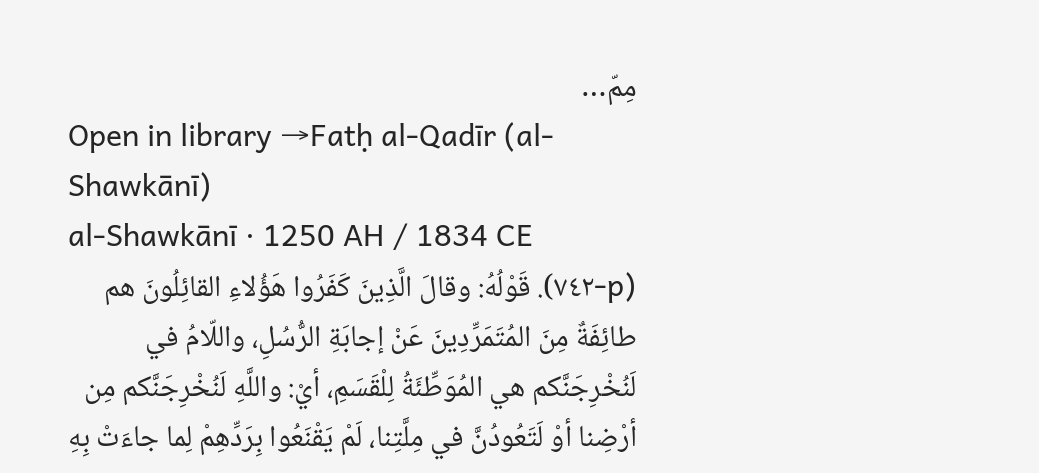مِمّ…
Open in library →Fatḥ al-Qadīr (al-Shawkānī)
al-Shawkānī · 1250 AH / 1834 CE
(p-٧٤٢). قَوْلُهُ: وقالَ الَّذِينَ كَفَرُوا هَؤُلاءِ القائِلُونَ هم طائِفَةٌ مِنَ المُتَمَرِّدِينَ عَنْ إجابَةِ الرُّسُلِ، واللّامُ في لَنُخْرِجَنَّكم هي المُوَطِّئَةُ لِلْقَسَمِ، أيْ: واللَّهِ لَنُخْرِجَنَّكم مِن أرْضِنا أوْ لَتَعُودُنَّ في مِلَّتِنا، لَمْ يَقْنَعُوا بِرَدِّهِمْ لِما جاءَتْ بِهِ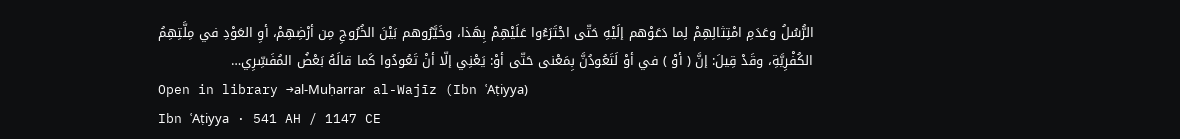الرُّسُلُ وعَدَمِ امْتِثالِهِمْ لِما دَعَوْهم إلَيْهِ حَتّى اجْتَرَءُوا عَلَيْهِمْ بِهَذا، وخَيَّرُوهم بَيْنَ الخُرُوجِ مِن أرْضِهِمْ، أوِ العَوْدِ في مِلَّتِهِمُ الكُفْرِيَّةِ، وقَدْ قِيلَ: إنَّ ( أوْ ) في أوْ لَتَعُودُنَّ بِمَعْنى حَتّى أوْ: يَعْنِي إلّا أنْ تَعُودُوا كَما قالَهُ بَعْضُ المُفَسِّرِي…
Open in library →al-Muḥarrar al-Wajīz (Ibn ʿAṭiyya)
Ibn ʿAṭiyya · 541 AH / 1147 CE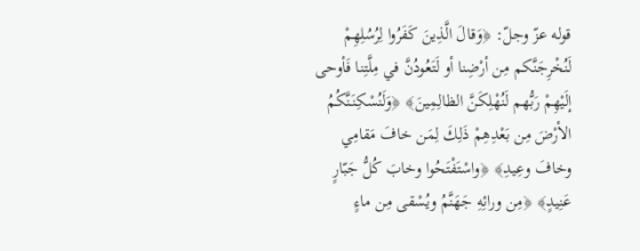قوله عزّ وجلّ: ﴿وَقالَ الَّذِينَ كَفَرُوا لِرُسُلِهِمْ لَنُخْرِجَنَّكم مِن أرْضِنا أو لَتَعُودُنَّ في مِلَّتِنا فَأوحى إلَيْهِمْ رَبُّهم لَنُهْلِكَنَّ الظالِمِينَ﴾ ﴿وَلَنُسْكِنَنَّكُمُ الأرْضَ مِن بَعْدِهِمْ ذَلِكَ لِمَن خافَ مَقامِي وخافَ وعِيدِ﴾ ﴿واسْتَفْتَحُوا وخابَ كُلُّ جَبّارٍ عَنِيدٍ﴾ ﴿مِن ورائِهِ جَهَنَّمُ ويُسْقى مِن ماءٍ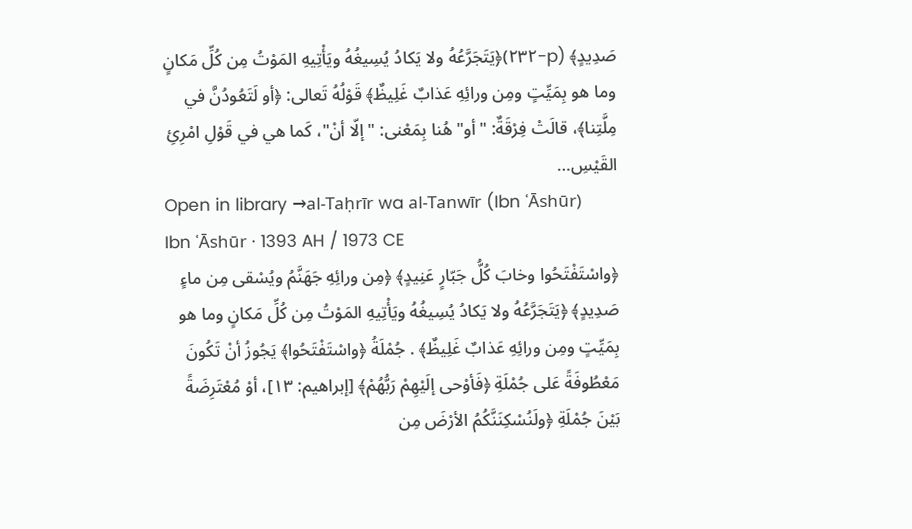صَدِيدٍ﴾ (p-٢٣٢)﴿يَتَجَرَّعُهُ ولا يَكادُ يُسِيغُهُ ويَأْتِيهِ المَوْتُ مِن كُلِّ مَكانٍ وما هو بِمَيِّتٍ ومِن ورائِهِ عَذابٌ غَلِيظٌ﴾ قَوْلُهُ تَعالى: ﴿أو لَتَعُودُنَّ في مِلَّتِنا﴾، قالَتْ فِرْقَةٌ: "أو" هُنا بِمَعْنى: "إلّا أنْ"، كَما هي في قَوْلِ امْرِئِ القَيْسِ…
Open in library →al-Taḥrīr wa al-Tanwīr (Ibn ʿĀshūr)
Ibn ʿĀshūr · 1393 AH / 1973 CE
﴿واسْتَفْتَحُوا وخابَ كُلُّ جَبّارٍ عَنِيدٍ﴾ ﴿مِن ورائِهِ جَهَنَّمُ ويُسْقى مِن ماءٍ صَدِيدٍ﴾ ﴿يَتَجَرَّعُهُ ولا يَكادُ يُسِيغُهُ ويَأْتِيهِ المَوْتُ مِن كُلِّ مَكانٍ وما هو بِمَيِّتٍ ومِن ورائِهِ عَذابٌ غَلِيظٌ﴾ . جُمْلَةُ ﴿واسْتَفْتَحُوا﴾ يَجُوزُ أنْ تَكُونَ مَعْطُوفَةً عَلى جُمْلَةِ ﴿فَأوْحى إلَيْهِمْ رَبُّهُمْ﴾ [إبراهيم: ١٣]، أوْ مُعْتَرِضَةً بَيْنَ جُمْلَةِ ﴿ولَنُسْكِنَنَّكُمُ الأرْضَ مِن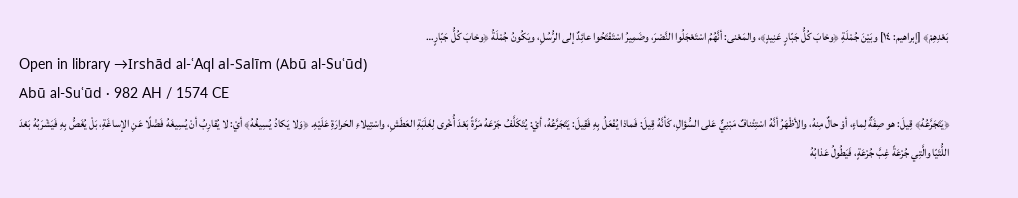بَعْدِهِمْ﴾ [إبراهيم: ١٤] وبَيْنَ جُمْلَةِ ﴿وخابَ كُلُّ جَبّارٍ عَنِيدٍ﴾، والمَعْنى: أنَّهُمُ اسْتَعْجَلُوا النَّصْرَ، وضَمِيرُ اسْتَفْتَحُوا عائِدٌ إلى الرُّسُلِ، ويَكُونُ جُمْلَةُ ﴿وخابَ كُلُّ جَبّارٍ…
Open in library →Irshād al-ʿAql al-Salīm (Abū al-Suʿūd)
Abū al-Suʿūd · 982 AH / 1574 CE
﴿يَتَجَرَّعُهُ﴾ قِيلَ: هو صِفَةٌ لِماءٍ، أوْ حالٌ مِنهُ، والأظْهَرُ أنَّهُ اسْتِئْنافٌ مَبْنِيٌّ عَلى السُّؤالِ، كَأنَّهُ قِيلَ: فَماذا يُفْعَلُ بِهِ فَقِيلَ: يَتَجَرَّعُهُ، أيْ: يُتَكَلَّفُ جَرْعَهُ مَرَّةً بَعْدَ أُخْرى لِغَلَبَةِ العَطَشِ، واسْتِيلاءِ الحَرارَةِ عَلَيْهِ. ﴿وَلا يَكادُ يُسِيغُهُ﴾ أيْ: لا يُقارِبُ أنْ يُسِيغَهُ فَضْلًا عَنِ الإساغَةِ، بَلْ يُغَصُّ بِهِ فَيَشْرَبُهُ بَعْدَ اللُّتَيّا والَّتِي جُرْعَةً غِبَّ جُرْعَةٍ، فَيَطُولُ عَذابُهُ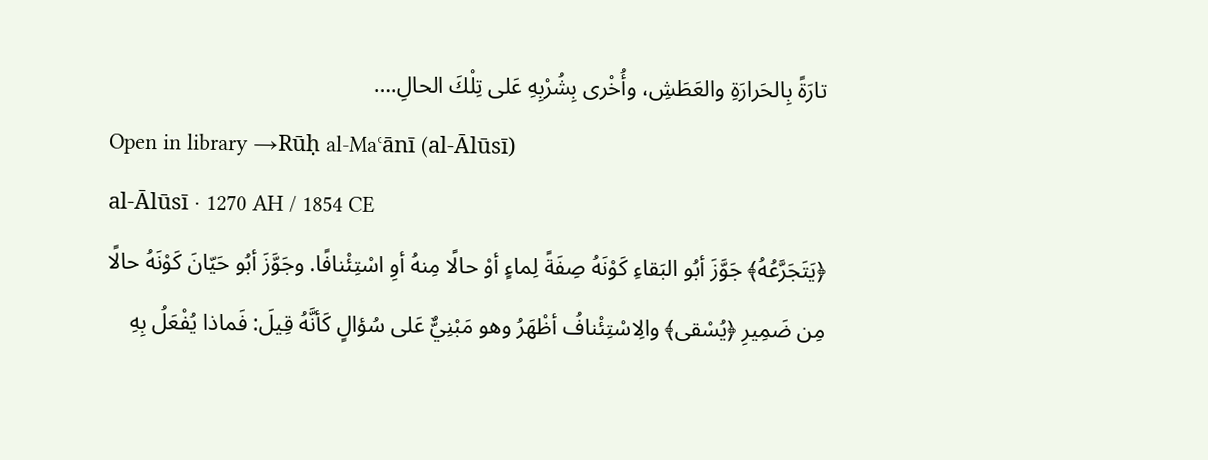تارَةً بِالحَرارَةِ والعَطَشِ، وأُخْرى بِشُرْبِهِ عَلى تِلْكَ الحالِ.…
Open in library →Rūḥ al-Maʿānī (al-Ālūsī)
al-Ālūsī · 1270 AH / 1854 CE
﴿يَتَجَرَّعُهُ﴾ جَوَّزَ أبُو البَقاءِ كَوْنَهُ صِفَةً لِماءٍ أوْ حالًا مِنهُ أوِ اسْتِئْنافًا. وجَوَّزَ أبُو حَيّانَ كَوْنَهُ حالًا مِن ضَمِيرِ ﴿يُسْقى﴾ والِاسْتِئْنافُ أظْهَرُ وهو مَبْنِيٌّ عَلى سُؤالٍ كَأنَّهُ قِيلَ: فَماذا يُفْعَلُ بِهِ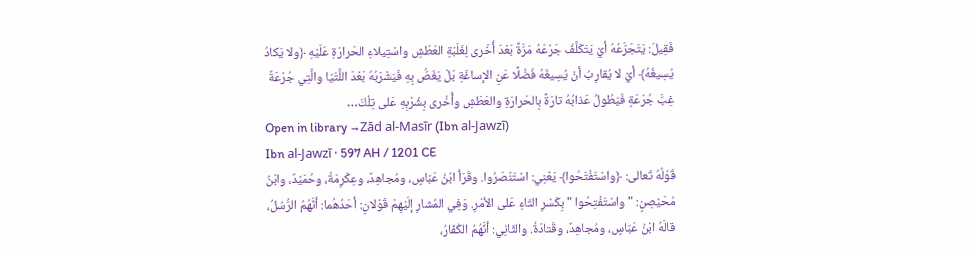فَقِيلَ: يَتَجَرَّعُهُ أيْ يَتَكَلَّفُ جَرْعَهُ مَرَّةً بَعْدَ أُخْرى لِغَلَبَةِ العَطَشِ واسْتِيلاءِ الحَرارَةِ عَلَيْهِ ﴿ولا يَكادُ يُسِيغُهُ﴾ أيْ لا يُقارِبُ أنْ يُسِيغَهُ فَضْلًا عَنِ الإساغَةِ بَلْ يَغَصُّ بِهِ فَيَشْرَبُهُ بَعْدَ اللَّتَيّا والَّتِي جُرْعَةٌ غِبَّ جُرْعَةٍ فَيَطُولُ عَذابُهُ تارَةً بِالحَرارَةِ والعَطَشِ وأُخْرى بِشُرْبِهِ عَلى تِلْكَ…
Open in library →Zād al-Masīr (Ibn al-Jawzī)
Ibn al-Jawzī · 597 AH / 1201 CE
قَوْلُهُ تَعالى: ﴿واسْتَفْتَحُوا﴾ يَعْنِي: اسْتَنْصَرُوا. وقَرَأ ابْنُ عَبّاسٍ، ومُجاهِدٌ، وعِكْرِمَةُ، وحُمَيْدٌ، وابْنُ مُحَيْصِنٍ: " واسْتَفْتِحُوا " بِكَسْرِ التّاءِ عَلى الأمْرِ. وَفِي المُشارِ إلَيْهِمْ قَوْلانِ: أحَدُهُما: أنَّهُمُ الرُّسُلُ، قالَهُ ابْنُ عَبّاسٍ، ومُجاهِدٌ، وقَتادَةُ. والثّانِي: أنَّهُمُ الكُفّارُ،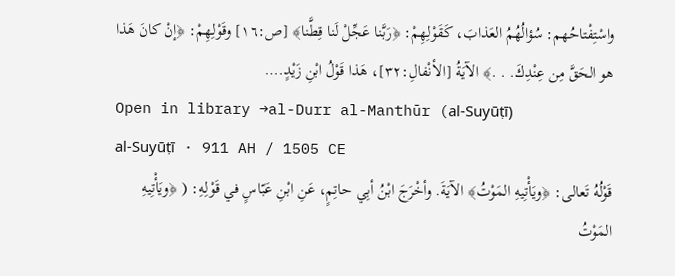واسْتِفْتاحُهم: سُؤالُهُمُ العَذابَ، كَقَوْلِهِمْ: ﴿رَبَّنا عَجِّلْ لَنا قِطَّنا﴾ [ص:١٦] وقَوْلِهِمْ: ﴿إنْ كانَ هَذا هو الحَقَّ مِن عِنْدِكَ. . .﴾ الآيَةُ [الأنْفالِ:٣٢]، هَذا قَوْلُ ابْنِ زَيْدٍ.…
Open in library →al-Durr al-Manthūr (al-Suyūṭī)
al-Suyūṭī · 911 AH / 1505 CE
قَوْلُهُ تَعالى: ﴿ويَأْتِيهِ المَوْتُ﴾ الآيَةَ. وأخْرَجَ ابْنُ أبِي حاتِمٍ، عَنِ ابْنِ عَبّاسٍ في قَوْلِهِ: ( ﴿ويَأْتِيهِ المَوْتُ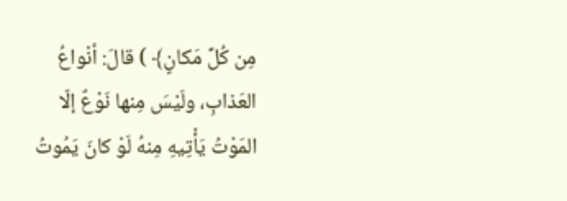مِن كُلِّ مَكانٍ﴾ ) قالَ: أنْواعُ العَذابِ، ولَيْسَ مِنها نَوْعٌ إلّا المَوْتُ يَأْتِيهِ مِنهُ لَوْ كانَ يَمُوتُ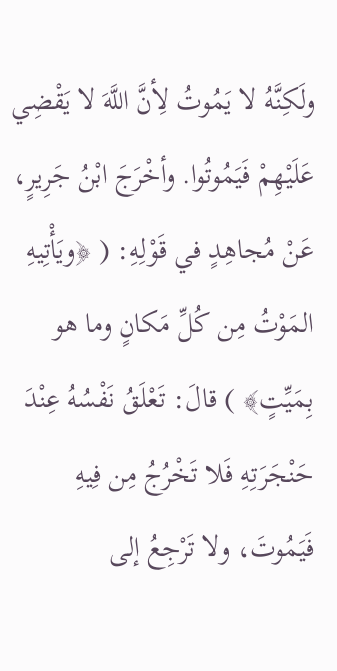ولَكِنَّهُ لا يَمُوتُ لِأنَّ اللَّهَ لا يَقْضِي عَلَيْهِمْ فَيَمُوتُوا. وأخْرَجَ ابْنُ جَرِيرٍ، عَنْ مُجاهِدٍ في قَوْلِهِ: ( ﴿ويَأْتِيهِ المَوْتُ مِن كُلِّ مَكانٍ وما هو بِمَيِّتٍ﴾ ) قالَ: تَعْلَقُ نَفْسُهُ عِنْدَ حَنْجَرَتِهِ فَلا تَخْرُجُ مِن فِيهِ فَيَمُوتَ، ولا تَرْجِعُ إلى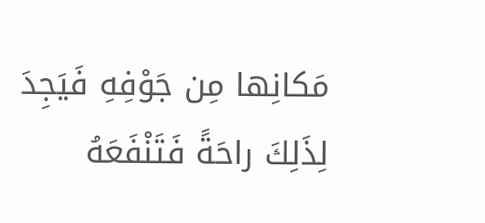مَكانِها مِن جَوْفِهِ فَيَجِدَ لِذَلِكَ راحَةً فَتَنْفَعَهُ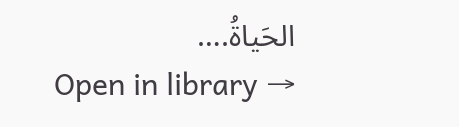الحَياةُ.…
Open in library →